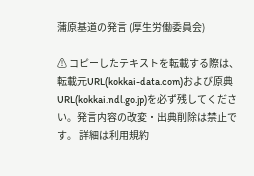蒲原基道の発言 (厚生労働委員会)

⚠ コピーしたテキストを転載する際は、転載元URL(kokkai-data.com)および原典URL(kokkai.ndl.go.jp)を必ず残してください。発言内容の改変・出典削除は禁止です。 詳細は利用規約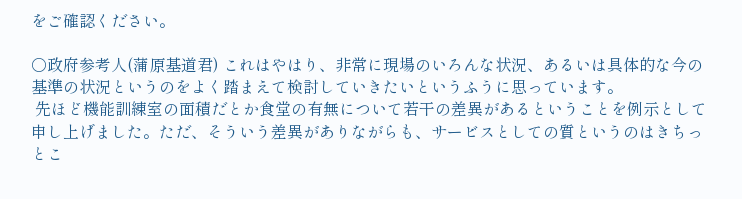をご確認ください。

○政府参考人(蒲原基道君) これはやはり、非常に現場のいろんな状況、あるいは具体的な今の基準の状況というのをよく踏まえて検討していきたいというふうに思っています。
 先ほど機能訓練室の面積だとか食堂の有無について若干の差異があるということを例示として申し上げました。ただ、そういう差異がありながらも、サービスとしての質というのはきちっとこ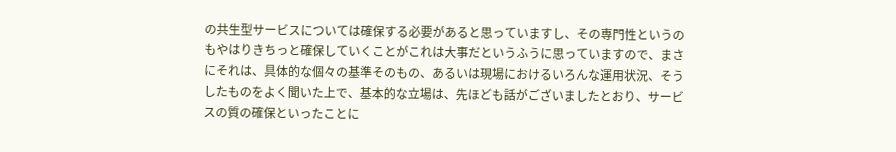の共生型サービスについては確保する必要があると思っていますし、その専門性というのもやはりきちっと確保していくことがこれは大事だというふうに思っていますので、まさにそれは、具体的な個々の基準そのもの、あるいは現場におけるいろんな運用状況、そうしたものをよく聞いた上で、基本的な立場は、先ほども話がございましたとおり、サービスの質の確保といったことに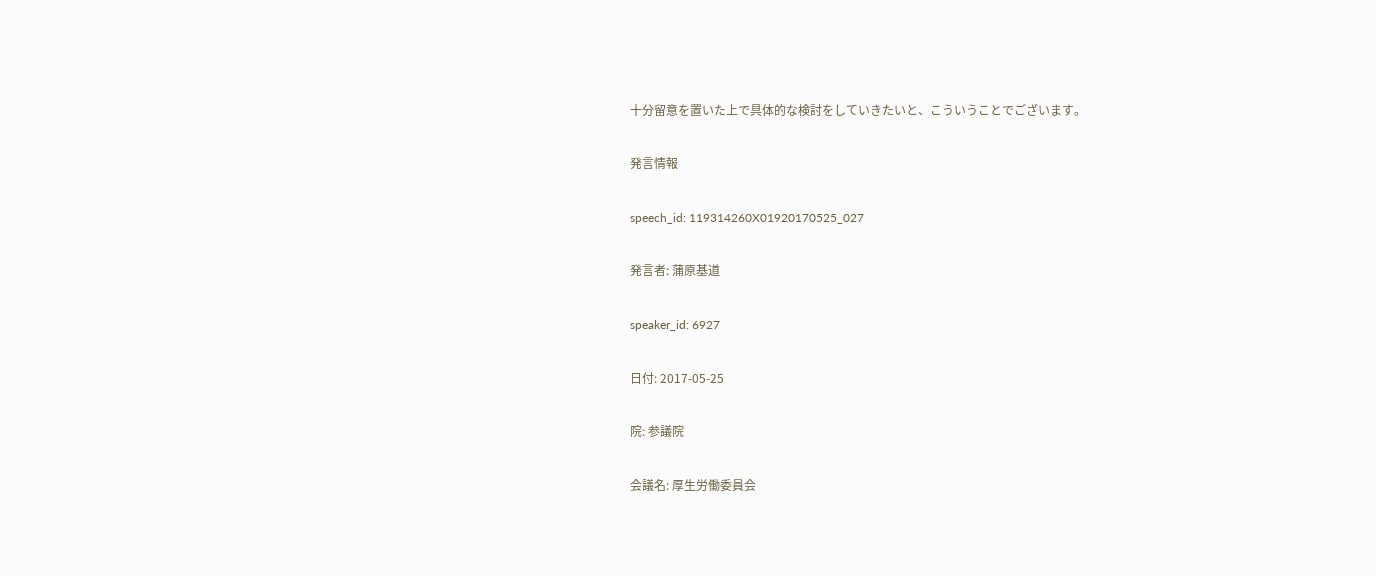十分留意を置いた上で具体的な検討をしていきたいと、こういうことでございます。

発言情報

speech_id: 119314260X01920170525_027

発言者: 蒲原基道

speaker_id: 6927

日付: 2017-05-25

院: 参議院

会議名: 厚生労働委員会